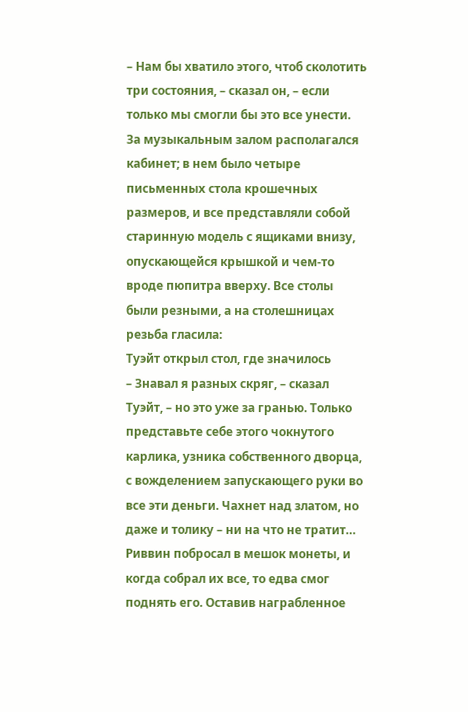– Нам бы хватило этого, чтоб сколотить три состояния, – сказал он, – если только мы смогли бы это все унести.
За музыкальным залом располагался кабинет; в нем было четыре письменных стола крошечных размеров, и все представляли собой старинную модель с ящиками внизу, опускающейся крышкой и чем-то вроде пюпитра вверху. Все столы были резными, а на столешницах резьба гласила:
Туэйт открыл стол, где значилось
– Знавал я разных скряг, – сказал Туэйт, – но это уже за гранью. Только представьте себе этого чокнутого карлика, узника собственного дворца, с вожделением запускающего руки во все эти деньги. Чахнет над златом, но даже и толику – ни на что не тратит…
Риввин побросал в мешок монеты, и когда собрал их все, то едва смог поднять его. Оставив награбленное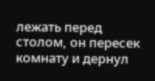лежать перед столом, он пересек комнату и дернул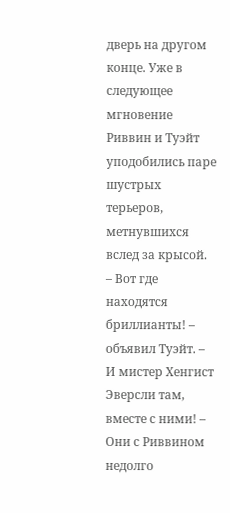дверь на другом конце. Уже в следующее мгновение Риввин и Туэйт уподобились паре шустрых терьеров, метнувшихся вслед за крысой.
– Вот где находятся бриллианты! – объявил Туэйт. – И мистер Хенгист Эверсли там, вместе с ними! – Они с Риввином недолго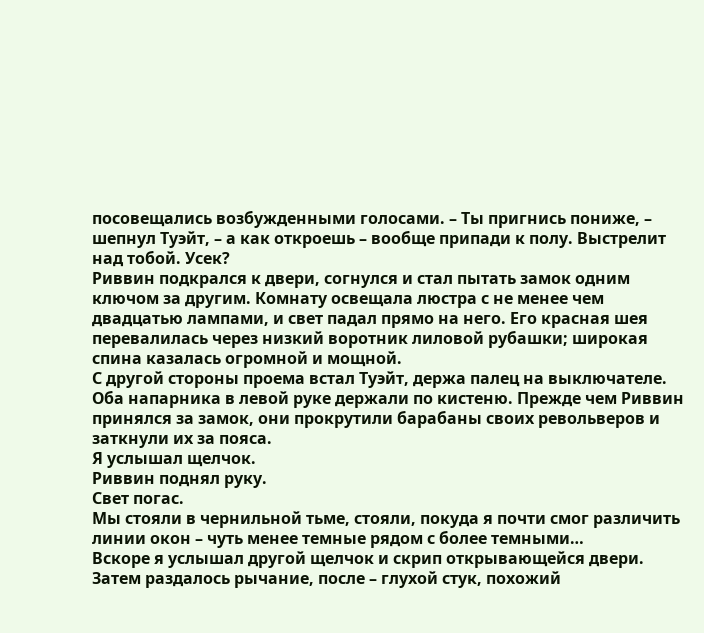посовещались возбужденными голосами. – Ты пригнись пониже, – шепнул Туэйт, – а как откроешь – вообще припади к полу. Выстрелит над тобой. Усек?
Риввин подкрался к двери, согнулся и стал пытать замок одним ключом за другим. Комнату освещала люстра с не менее чем двадцатью лампами, и свет падал прямо на него. Его красная шея перевалилась через низкий воротник лиловой рубашки; широкая спина казалась огромной и мощной.
С другой стороны проема встал Туэйт, держа палец на выключателе. Оба напарника в левой руке держали по кистеню. Прежде чем Риввин принялся за замок, они прокрутили барабаны своих револьверов и заткнули их за пояса.
Я услышал щелчок.
Риввин поднял руку.
Свет погас.
Мы стояли в чернильной тьме, стояли, покуда я почти смог различить линии окон – чуть менее темные рядом с более темными…
Вскоре я услышал другой щелчок и скрип открывающейся двери. Затем раздалось рычание, после – глухой стук, похожий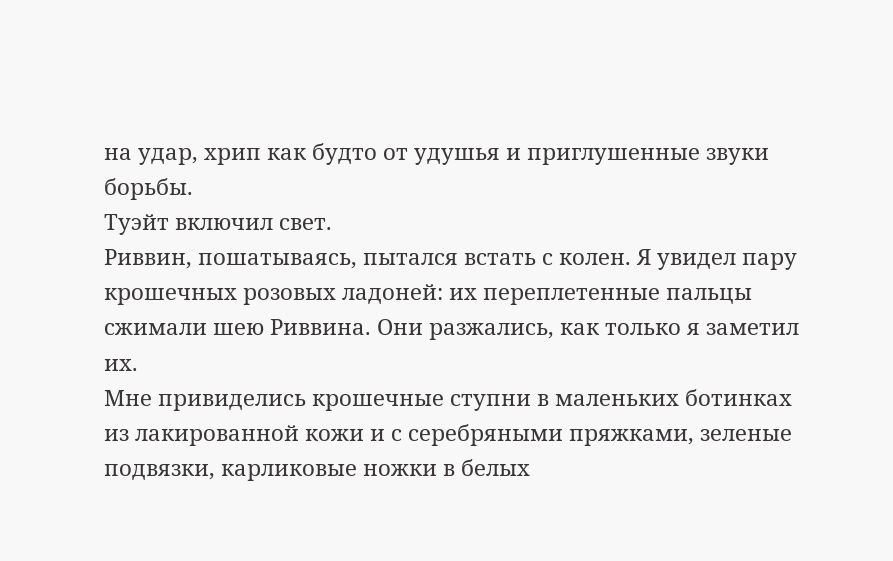на удар, хрип как будто от удушья и приглушенные звуки борьбы.
Туэйт включил свет.
Риввин, пошатываясь, пытался встать с колен. Я увидел пару крошечных розовых ладоней: их переплетенные пальцы сжимали шею Риввина. Они разжались, как только я заметил их.
Мне привиделись крошечные ступни в маленьких ботинках из лакированной кожи и с серебряными пряжками, зеленые подвязки, карликовые ножки в белых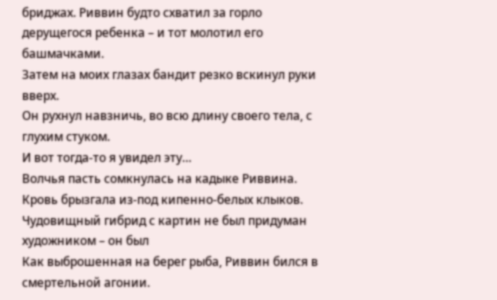бриджах. Риввин будто схватил за горло дерущегося ребенка – и тот молотил его башмачками.
Затем на моих глазах бандит резко вскинул руки вверх.
Он рухнул навзничь, во всю длину своего тела, с глухим стуком.
И вот тогда-то я увидел эту…
Волчья пасть сомкнулась на кадыке Риввина. Кровь брызгала из-под кипенно-белых клыков. Чудовищный гибрид с картин не был придуман художником – он был
Как выброшенная на берег рыба, Риввин бился в смертельной агонии.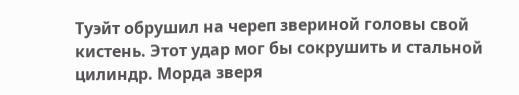Туэйт обрушил на череп звериной головы свой кистень. Этот удар мог бы сокрушить и стальной цилиндр. Морда зверя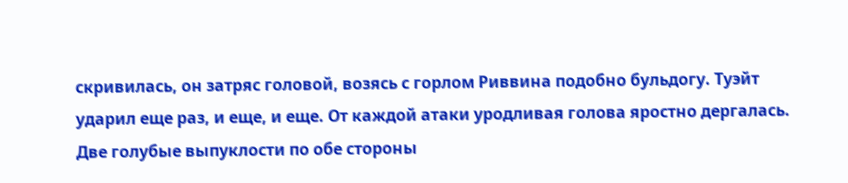скривилась, он затряс головой, возясь с горлом Риввина подобно бульдогу. Туэйт ударил еще раз, и еще, и еще. От каждой атаки уродливая голова яростно дергалась. Две голубые выпуклости по обе стороны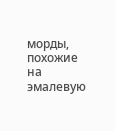морды, похожие на эмалевую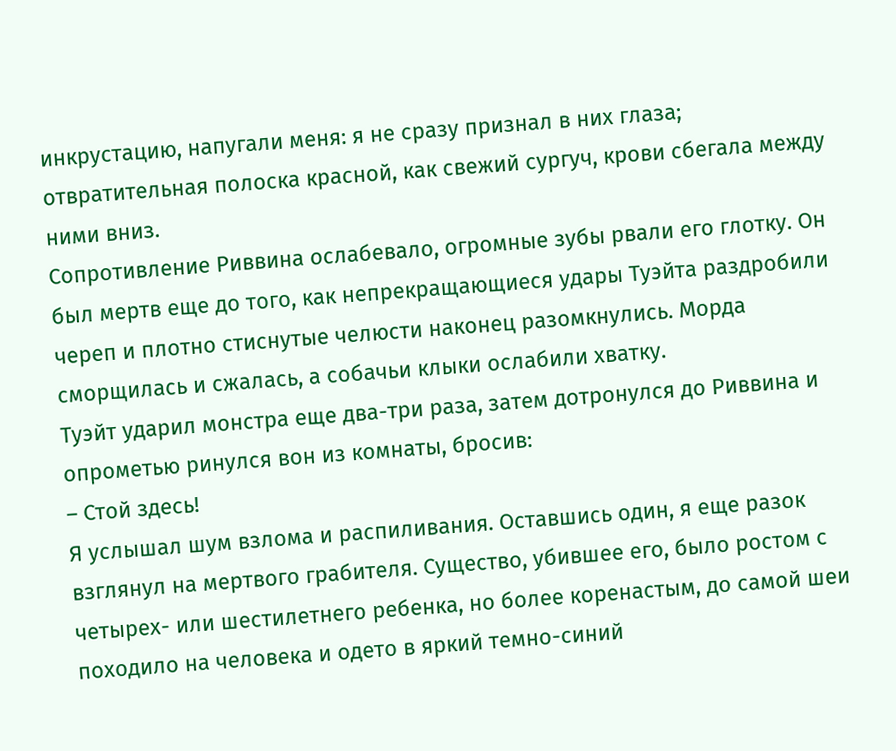инкрустацию, напугали меня: я не сразу признал в них глаза; отвратительная полоска красной, как свежий сургуч, крови сбегала между ними вниз.
Сопротивление Риввина ослабевало, огромные зубы рвали его глотку. Он был мертв еще до того, как непрекращающиеся удары Туэйта раздробили череп и плотно стиснутые челюсти наконец разомкнулись. Морда сморщилась и сжалась, а собачьи клыки ослабили хватку.
Туэйт ударил монстра еще два-три раза, затем дотронулся до Риввина и опрометью ринулся вон из комнаты, бросив:
– Стой здесь!
Я услышал шум взлома и распиливания. Оставшись один, я еще разок взглянул на мертвого грабителя. Существо, убившее его, было ростом с четырех- или шестилетнего ребенка, но более коренастым, до самой шеи походило на человека и одето в яркий темно-синий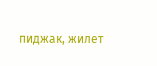пиджак, жилет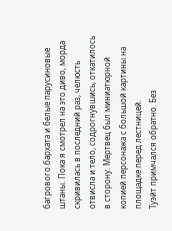багрового бархата и белые парусиновые штаны. Пока я смотрел на это диво, морда скривилась в последний раз, челюсть отвисла и тело, содрогнувшись, откатилось в сторону. Мертвец был миниатюрной копией персонажа с большой картины на площадке перед лестницей.
Туэйт примчался обратно. Без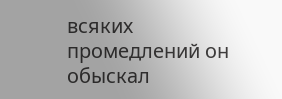всяких промедлений он обыскал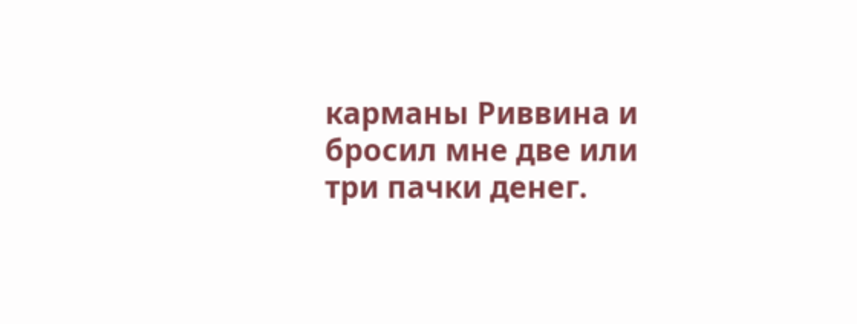карманы Риввина и бросил мне две или три пачки денег.